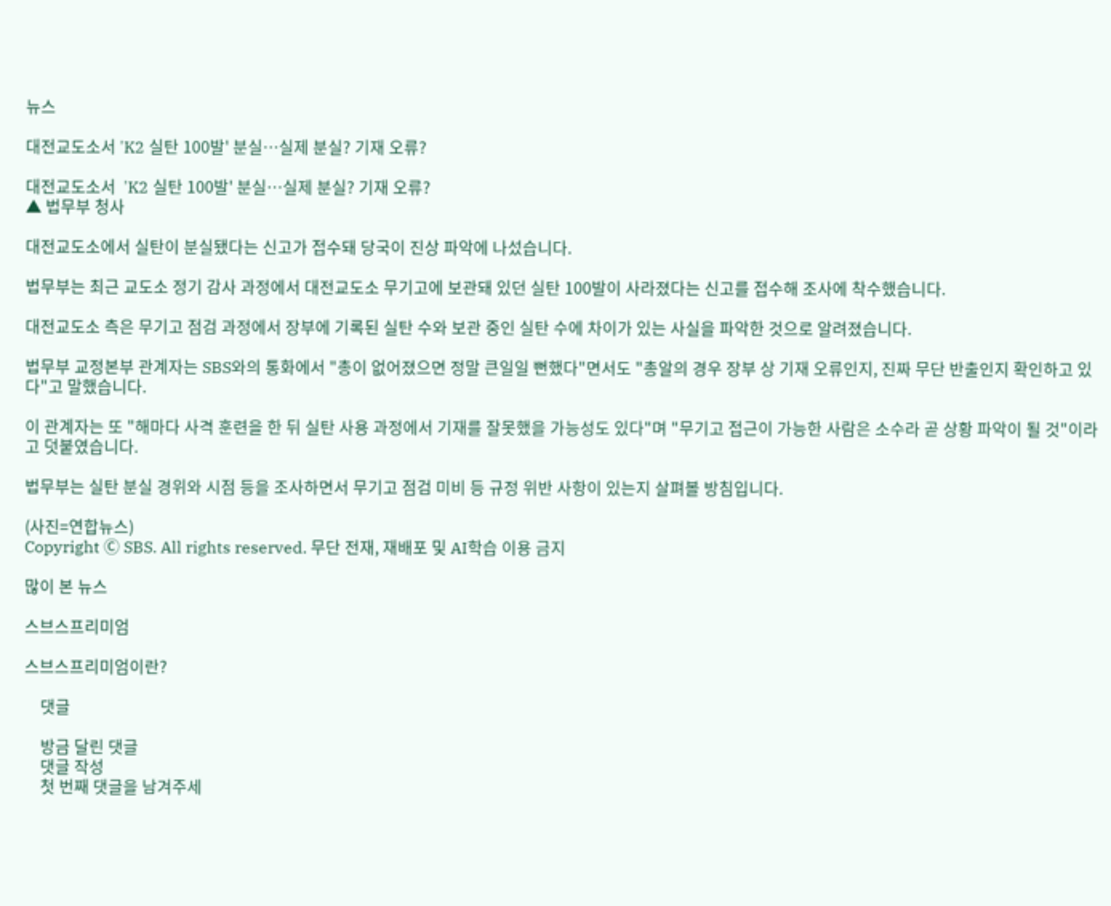뉴스

대전교도소서 'K2 실탄 100발' 분실…실제 분실? 기재 오류?

대전교도소서  'K2 실탄 100발' 분실…실제 분실? 기재 오류?
▲ 법무부 청사

대전교도소에서 실탄이 분실됐다는 신고가 접수돼 당국이 진상 파악에 나섰습니다.

법무부는 최근 교도소 정기 감사 과정에서 대전교도소 무기고에 보관돼 있던 실탄 100발이 사라졌다는 신고를 접수해 조사에 착수했습니다.

대전교도소 측은 무기고 점검 과정에서 장부에 기록된 실탄 수와 보관 중인 실탄 수에 차이가 있는 사실을 파악한 것으로 알려졌습니다.

법무부 교정본부 관계자는 SBS와의 통화에서 "총이 없어졌으면 정말 큰일일 뻔했다"면서도 "총알의 경우 장부 상 기재 오류인지, 진짜 무단 반출인지 확인하고 있다"고 말했습니다.

이 관계자는 또 "해마다 사격 훈련을 한 뒤 실탄 사용 과정에서 기재를 잘못했을 가능성도 있다"며 "무기고 접근이 가능한 사람은 소수라 곧 상황 파악이 될 것"이라고 덧붙였습니다.

법무부는 실탄 분실 경위와 시점 등을 조사하면서 무기고 점검 미비 등 규정 위반 사항이 있는지 살펴볼 방침입니다.

(사진=연합뉴스)
Copyright Ⓒ SBS. All rights reserved. 무단 전재, 재배포 및 AI학습 이용 금지

많이 본 뉴스

스브스프리미엄

스브스프리미엄이란?

    댓글

    방금 달린 댓글
    댓글 작성
    첫 번째 댓글을 남겨주세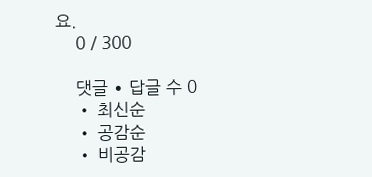요.
    0 / 300

    댓글 ∙ 답글 수 0
    • 최신순
    • 공감순
    • 비공감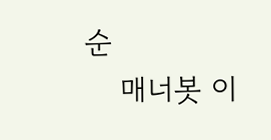순
    매너봇 이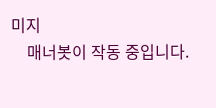미지
    매너봇이 작동 중입니다.